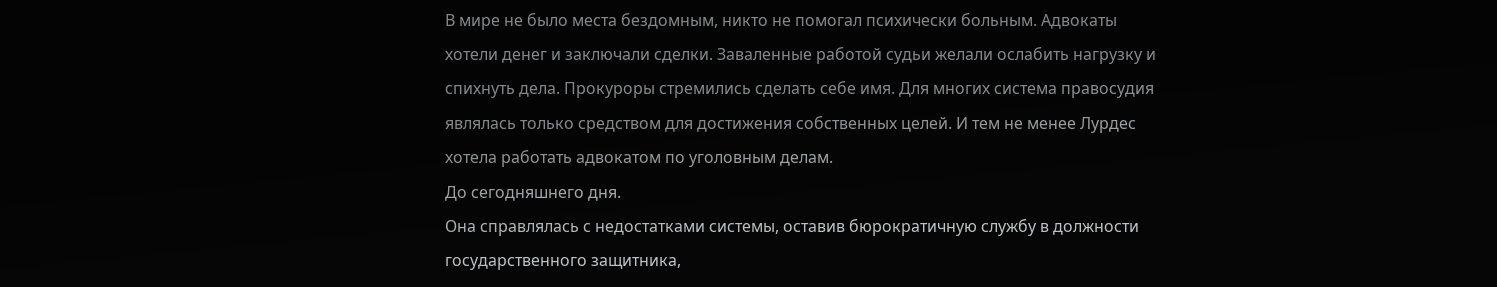В мире не было места бездомным, никто не помогал психически больным. Адвокаты хотели денег и заключали сделки. Заваленные работой судьи желали ослабить нагрузку и спихнуть дела. Прокуроры стремились сделать себе имя. Для многих система правосудия являлась только средством для достижения собственных целей. И тем не менее Лурдес хотела работать адвокатом по уголовным делам.
До сегодняшнего дня.
Она справлялась с недостатками системы, оставив бюрократичную службу в должности государственного защитника,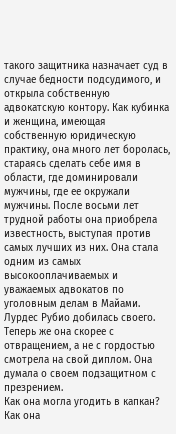такого защитника назначает суд в случае бедности подсудимого, и открыла собственную адвокатскую контору. Как кубинка и женщина, имеющая собственную юридическую практику, она много лет боролась, стараясь сделать себе имя в области, где доминировали мужчины, где ее окружали мужчины. После восьми лет трудной работы она приобрела известность, выступая против самых лучших из них. Она стала одним из самых высокооплачиваемых и уважаемых адвокатов по уголовным делам в Майами. Лурдес Рубио добилась своего. Теперь же она скорее с отвращением, а не с гордостью смотрела на свой диплом. Она думала о своем подзащитном с презрением.
Как она могла угодить в капкан? Как она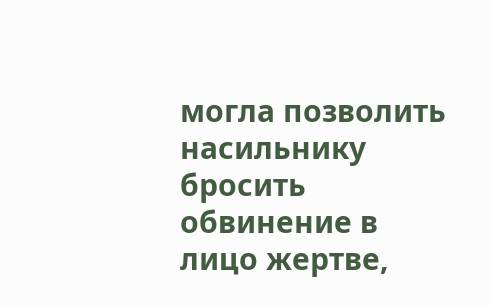могла позволить насильнику бросить обвинение в лицо жертве,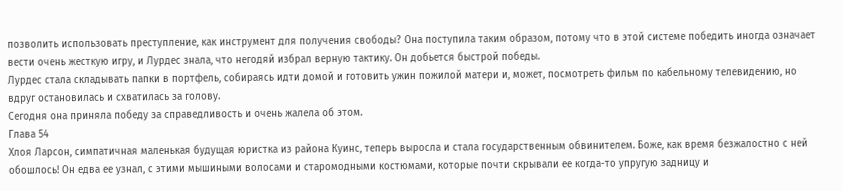позволить использовать преступление, как инструмент для получения свободы? Она поступила таким образом, потому что в этой системе победить иногда означает вести очень жесткую игру, и Лурдес знала, что негодяй избрал верную тактику. Он добьется быстрой победы.
Лурдес стала складывать папки в портфель, собираясь идти домой и готовить ужин пожилой матери и, может, посмотреть фильм по кабельному телевидению, но вдруг остановилась и схватилась за голову.
Сегодня она приняла победу за справедливость и очень жалела об этом.
Глава 54
Хлоя Ларсон, симпатичная маленькая будущая юристка из района Куинс, теперь выросла и стала государственным обвинителем. Боже, как время безжалостно с ней обошлось! Он едва ее узнал, с этими мышиными волосами и старомодными костюмами, которые почти скрывали ее когда-то упругую задницу и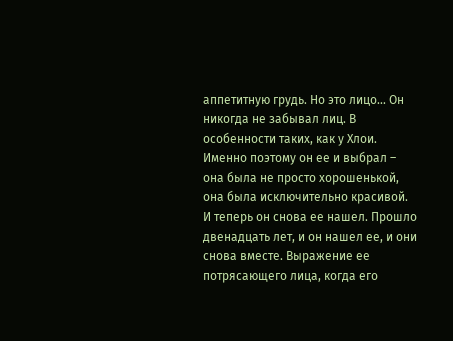аппетитную грудь. Но это лицо... Он никогда не забывал лиц. В особенности таких, как у Хлои. Именно поэтому он ее и выбрал – она была не просто хорошенькой, она была исключительно красивой.
И теперь он снова ее нашел. Прошло двенадцать лет, и он нашел ее, и они снова вместе. Выражение ее потрясающего лица, когда его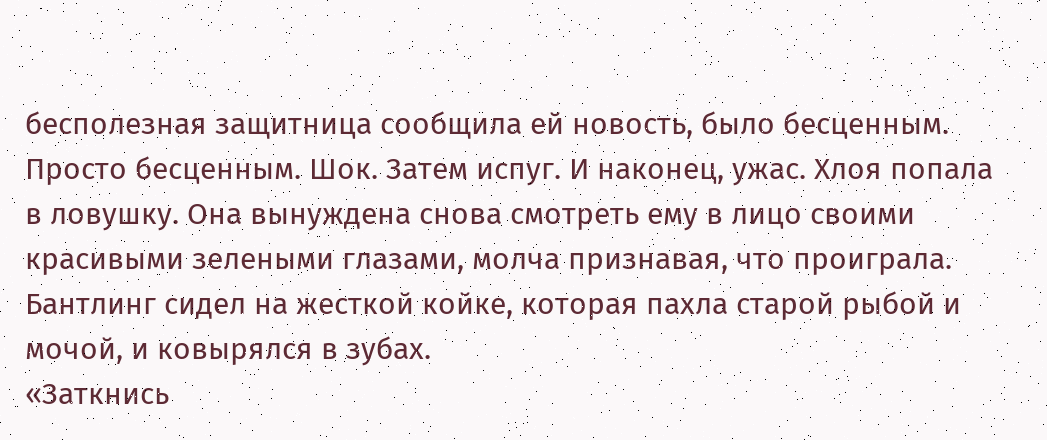бесполезная защитница сообщила ей новость, было бесценным. Просто бесценным. Шок. Затем испуг. И наконец, ужас. Хлоя попала в ловушку. Она вынуждена снова смотреть ему в лицо своими красивыми зелеными глазами, молча признавая, что проиграла.
Бантлинг сидел на жесткой койке, которая пахла старой рыбой и мочой, и ковырялся в зубах.
«Заткнись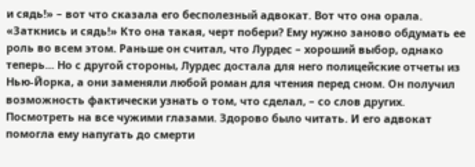и сядь!» – вот что сказала его бесполезный адвокат. Вот что она орала. «Заткнись и сядь!» Кто она такая, черт побери? Ему нужно заново обдумать ее роль во всем этом. Раньше он считал, что Лурдес – хороший выбор, однако теперь... Но с другой стороны, Лурдес достала для него полицейские отчеты из Нью-Йорка, а они заменяли любой роман для чтения перед сном. Он получил возможность фактически узнать о том, что сделал, – со слов других. Посмотреть на все чужими глазами. Здорово было читать. И его адвокат помогла ему напугать до смерти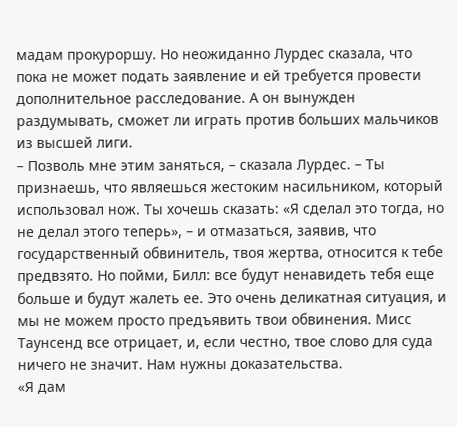мадам прокуроршу. Но неожиданно Лурдес сказала, что пока не может подать заявление и ей требуется провести дополнительное расследование. А он вынужден раздумывать, сможет ли играть против больших мальчиков из высшей лиги.
– Позволь мне этим заняться, – сказала Лурдес. – Ты признаешь, что являешься жестоким насильником, который использовал нож. Ты хочешь сказать: «Я сделал это тогда, но не делал этого теперь», – и отмазаться, заявив, что государственный обвинитель, твоя жертва, относится к тебе предвзято. Но пойми, Билл: все будут ненавидеть тебя еще больше и будут жалеть ее. Это очень деликатная ситуация, и мы не можем просто предъявить твои обвинения. Мисс Таунсенд все отрицает, и, если честно, твое слово для суда ничего не значит. Нам нужны доказательства.
«Я дам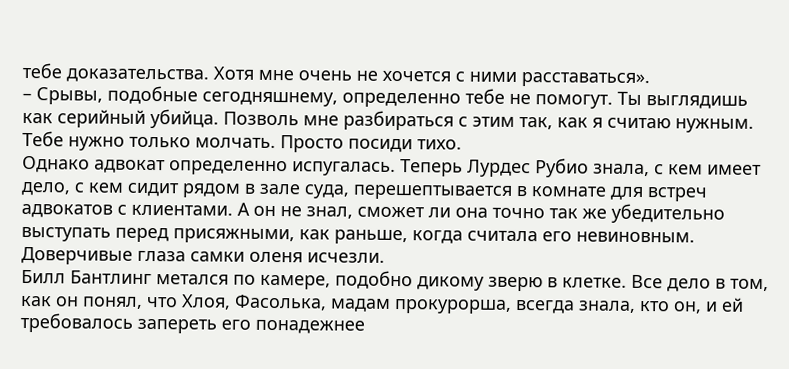тебе доказательства. Хотя мне очень не хочется с ними расставаться».
– Срывы, подобные сегодняшнему, определенно тебе не помогут. Ты выглядишь как серийный убийца. Позволь мне разбираться с этим так, как я считаю нужным. Тебе нужно только молчать. Просто посиди тихо.
Однако адвокат определенно испугалась. Теперь Лурдес Рубио знала, с кем имеет дело, с кем сидит рядом в зале суда, перешептывается в комнате для встреч адвокатов с клиентами. А он не знал, сможет ли она точно так же убедительно выступать перед присяжными, как раньше, когда считала его невиновным. Доверчивые глаза самки оленя исчезли.
Билл Бантлинг метался по камере, подобно дикому зверю в клетке. Все дело в том, как он понял, что Хлоя, Фасолька, мадам прокурорша, всегда знала, кто он, и ей требовалось запереть его понадежнее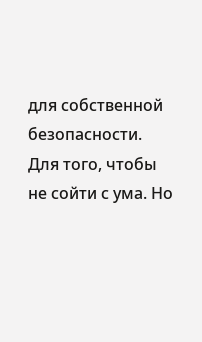для собственной безопасности. Для того, чтобы не сойти с ума. Но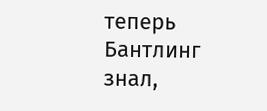теперь Бантлинг знал,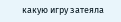какую игру затеяла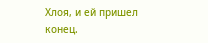Хлоя, и ей пришел конец.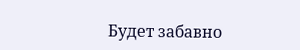Будет забавно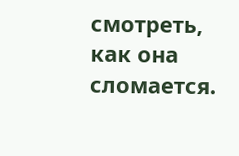смотреть, как она сломается.